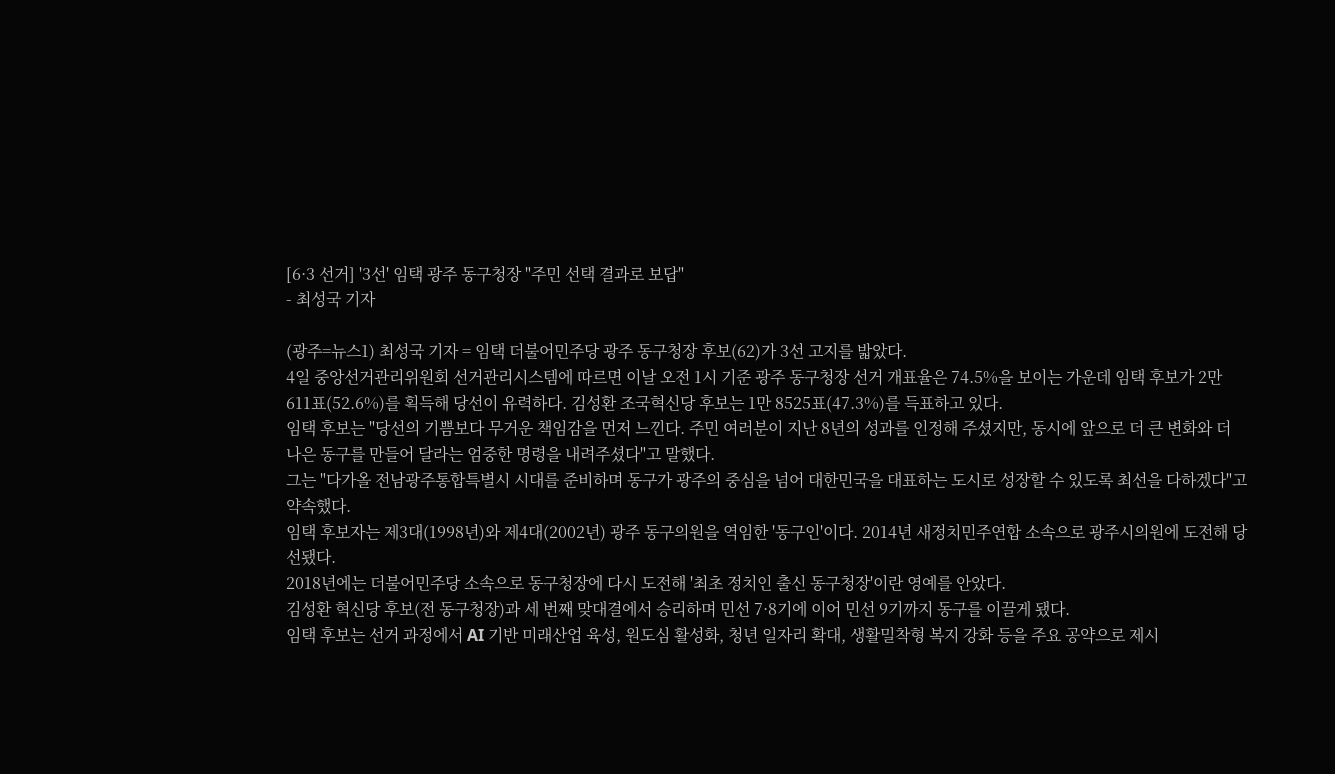[6·3 선거] '3선' 임택 광주 동구청장 "주민 선택 결과로 보답"
- 최성국 기자

(광주=뉴스1) 최성국 기자 = 임택 더불어민주당 광주 동구청장 후보(62)가 3선 고지를 밟았다.
4일 중앙선거관리위원회 선거관리시스템에 따르면 이날 오전 1시 기준 광주 동구청장 선거 개표율은 74.5%을 보이는 가운데 임택 후보가 2만 611표(52.6%)를 획득해 당선이 유력하다. 김성환 조국혁신당 후보는 1만 8525표(47.3%)를 득표하고 있다.
임택 후보는 "당선의 기쁨보다 무거운 책임감을 먼저 느낀다. 주민 여러분이 지난 8년의 성과를 인정해 주셨지만, 동시에 앞으로 더 큰 변화와 더 나은 동구를 만들어 달라는 엄중한 명령을 내려주셨다"고 말했다.
그는 "다가올 전남광주통합특별시 시대를 준비하며 동구가 광주의 중심을 넘어 대한민국을 대표하는 도시로 성장할 수 있도록 최선을 다하겠다"고 약속했다.
임택 후보자는 제3대(1998년)와 제4대(2002년) 광주 동구의원을 역임한 '동구인'이다. 2014년 새정치민주연합 소속으로 광주시의원에 도전해 당선됐다.
2018년에는 더불어민주당 소속으로 동구청장에 다시 도전해 '최초 정치인 출신 동구청장'이란 영예를 안았다.
김성환 혁신당 후보(전 동구청장)과 세 번째 맞대결에서 승리하며 민선 7·8기에 이어 민선 9기까지 동구를 이끌게 됐다.
임택 후보는 선거 과정에서 AI 기반 미래산업 육성, 원도심 활성화, 청년 일자리 확대, 생활밀착형 복지 강화 등을 주요 공약으로 제시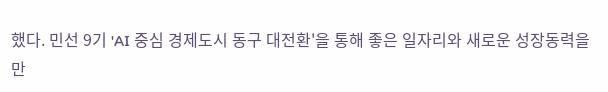했다. 민선 9기 'AI 중심 경제도시 동구 대전환'을 통해 좋은 일자리와 새로운 성장동력을 만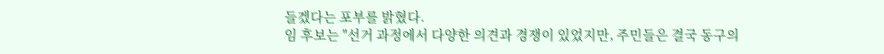들겠다는 포부를 밝혔다.
임 후보는 "선거 과정에서 다양한 의견과 경쟁이 있었지만, 주민들은 결국 동구의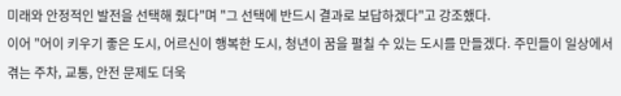미래와 안정적인 발전을 선택해 줬다"며 "그 선택에 반드시 결과로 보답하겠다"고 강조했다.
이어 "어이 키우기 좋은 도시, 어르신이 행복한 도시, 청년이 꿈을 펼칠 수 있는 도시를 만들겠다. 주민들이 일상에서 겪는 주차, 교통, 안전 문제도 더욱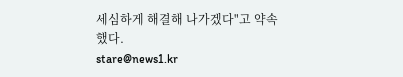세심하게 해결해 나가겠다"고 약속했다.
stare@news1.kr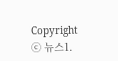Copyright ⓒ 뉴스1.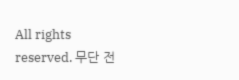All rights reserved. 무단 전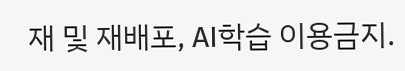재 및 재배포, AI학습 이용금지.